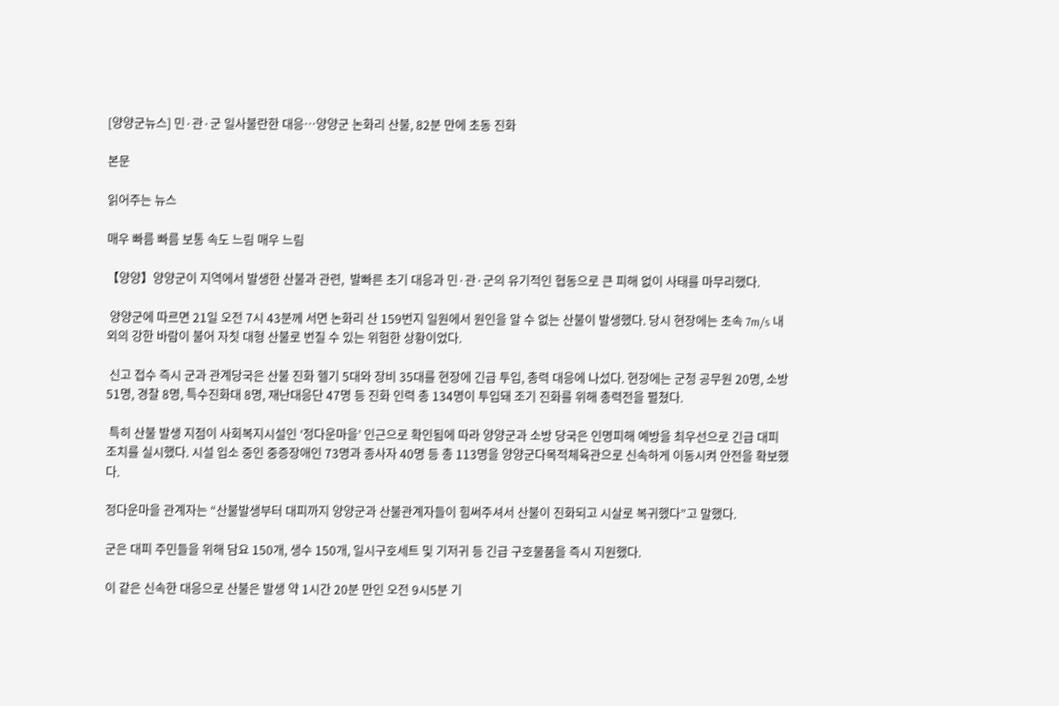[양양군뉴스] 민·관·군 일사불란한 대응…양양군 논화리 산불, 82분 만에 초동 진화

본문

읽어주는 뉴스

매우 빠름 빠름 보통 속도 느림 매우 느림

【양양】양양군이 지역에서 발생한 산불과 관련,  발빠른 초기 대응과 민·관·군의 유기적인 협동으로 큰 피해 없이 사태를 마무리했다.

 양양군에 따르면 21일 오전 7시 43분께 서면 논화리 산 159번지 일원에서 원인을 알 수 없는 산불이 발생했다. 당시 현장에는 초속 7m/s 내외의 강한 바람이 불어 자칫 대형 산불로 번질 수 있는 위험한 상황이었다.

 신고 접수 즉시 군과 관계당국은 산불 진화 헬기 5대와 장비 35대를 현장에 긴급 투입, 총력 대응에 나섰다. 현장에는 군청 공무원 20명, 소방 51명, 경찰 8명, 특수진화대 8명, 재난대응단 47명 등 진화 인력 총 134명이 투입돼 조기 진화를 위해 총력전을 펼쳤다.

 특히 산불 발생 지점이 사회복지시설인 ‘정다운마을’ 인근으로 확인됨에 따라 양양군과 소방 당국은 인명피해 예방을 최우선으로 긴급 대피 조치를 실시했다. 시설 입소 중인 중증장애인 73명과 종사자 40명 등 총 113명을 양양군다목적체육관으로 신속하게 이동시켜 안전을 확보했다.

정다운마을 관계자는 “산불발생부터 대피까지 양양군과 산불관계자들이 힘써주셔서 산불이 진화되고 시살로 복귀했다”고 말했다.

군은 대피 주민들을 위해 담요 150개, 생수 150개, 일시구호세트 및 기저귀 등 긴급 구호물품을 즉시 지원했다.

이 같은 신속한 대응으로 산불은 발생 약 1시간 20분 만인 오전 9시5분 기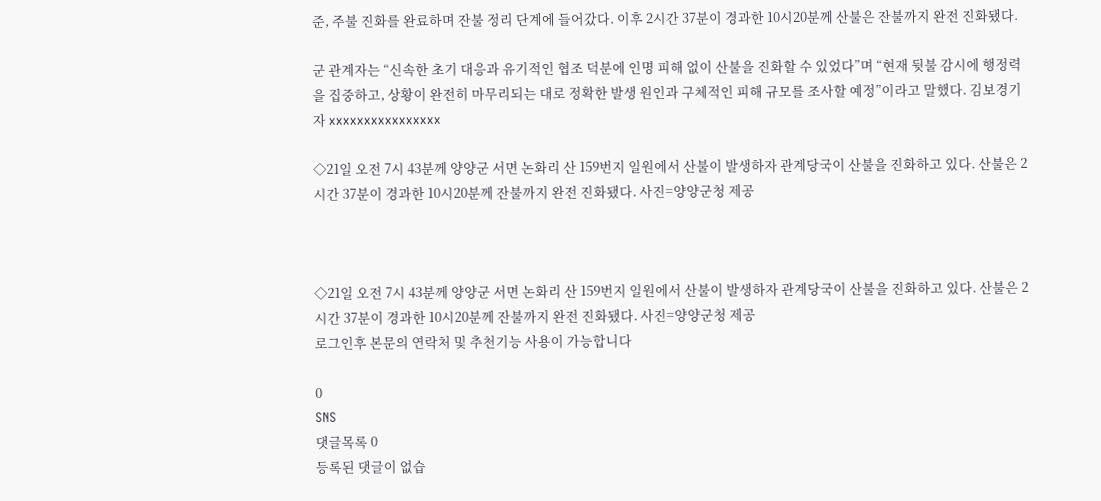준, 주불 진화를 완료하며 잔불 정리 단계에 들어갔다. 이후 2시간 37분이 경과한 10시20분께 산불은 잔불까지 완전 진화됐다.

군 관계자는 “신속한 초기 대응과 유기적인 협조 덕분에 인명 피해 없이 산불을 진화할 수 있었다”며 “현재 뒷불 감시에 행정력을 집중하고, 상황이 완전히 마무리되는 대로 정확한 발생 원인과 구체적인 피해 규모를 조사할 예정”이라고 말했다. 김보경기자 xxxxxxxxxxxxxxxx

◇21일 오전 7시 43분께 양양군 서면 논화리 산 159번지 일원에서 산불이 발생하자 관계당국이 산불을 진화하고 있다. 산불은 2시간 37분이 경과한 10시20분께 잔불까지 완전 진화됐다. 사진=양양군청 제공



◇21일 오전 7시 43분께 양양군 서면 논화리 산 159번지 일원에서 산불이 발생하자 관계당국이 산불을 진화하고 있다. 산불은 2시간 37분이 경과한 10시20분께 잔불까지 완전 진화됐다. 사진=양양군청 제공
로그인후 본문의 연락처 및 추천기능 사용이 가능합니다

0
SNS
댓글목록 0
등록된 댓글이 없습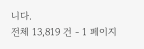니다.
전체 13,819 건 - 1 페이지